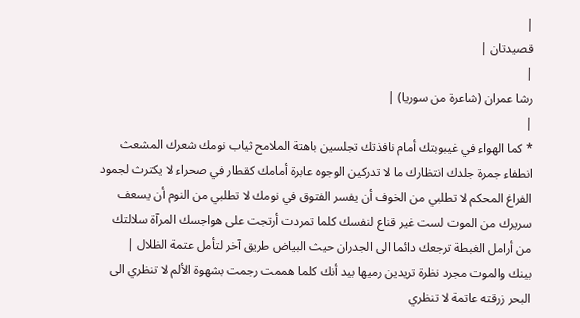|
قصيدتان |
|
رشا عمران (شاعرة من سوريا) |
|
* كما الهواء في غيبوبتك أمام نافذتك تجلسين باهتة الملامح ثياب نومك شعرك المشعث انطفاء جمرة جلدك انتظارك ما لا تدركين الوجوه عابرة أمامك كقطار في صحراء لا يكترث لجمود الفراغ المحكم لا تطلبي من الخوف أن يفسر الفتوق في نومك لا تطلبي من النوم أن يسعف سريرك من الموت لست غير قناع لنفسك كلما تمردت أرتجت على هواجسك المرآة سلالتك من أرامل الغبطة ترجعك دائما الى الجدران حيث البياض طريق آخر لتأمل عتمة الظلال |
بينك والموت مجرد نظرة تريدين رميها بيد أنك كلما هممت رجمت بشهوة الألم لا تنظري الى البحر زرقته عاتمة لا تنظري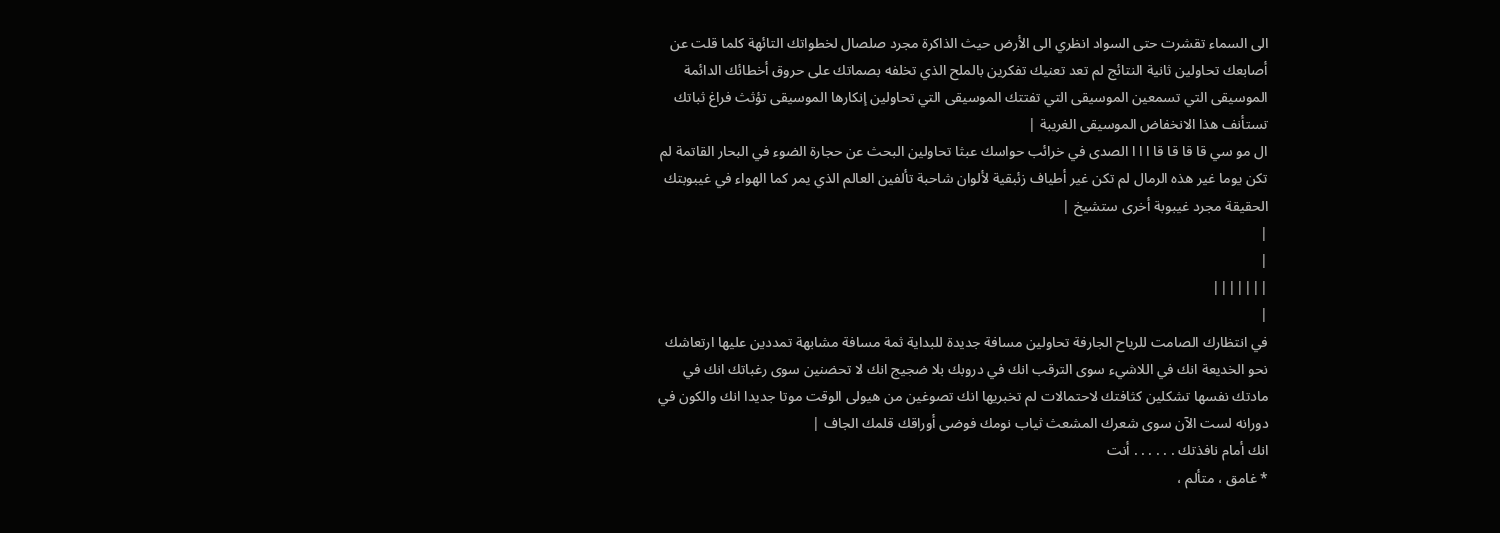الى السماء تقشرت حتى السواد انظري الى الأرض حيث الذاكرة مجرد صلصال لخطواتك التائهة كلما قلت عن أصابعك تحاولين ثانية النتائج لم تعد تعنيك تفكرين بالملح الذي تخلفه بصماتك على حروق أخطائك الدائمة الموسيقى التي تسمعين الموسيقى التي تفتتك الموسيقى التي تحاولين إنكارها الموسيقى تؤثث فراغ ثباتك تستأنف هذا الانخفاض الموسيقى الغريبة |
ال مو سي قا قا قا قا ا ا ا الصدى في خرائب حواسك عبثا تحاولين البحث عن حجارة الضوء في البحار القاتمة لم تكن يوما غير هذه الرمال لم تكن غير أطياف زئبقية لألوان شاحبة تألفين العالم الذي يمر كما الهواء في غيبوبتك الحقيقة مجرد غيبوبة أخرى ستشيخ |
|
|
|||||||
|
في انتظارك الصامت للرياح الجارفة تحاولين مسافة جديدة للبداية ثمة مسافة مشابهة تمددين عليها ارتعاشك نحو الخديعة انك في اللاشيء سوى الترقب انك في دروبك بلا ضجيج انك لا تحضنين سوى رغباتك انك في مادتك نفسها تشكلين كثافتك لاحتمالات لم تخبريها انك تصوغين من هيولى الوقت موتا جديدا انك والكون في دورانه لست الآن سوى شعرك المشعث ثياب نومك فوضى أوراقك قلمك الجاف |
انك أمام نافذتك . . . . . . أنت
* غامق ، متألم ،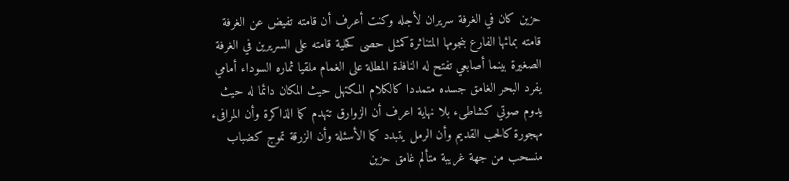حزين كان في الغرفة سريران لأجله وكنت أعرف أن قامته تفيض عن الغرفة قامته بمائها الفارع بنجومها المتناثرة كمثل حصى كحلية قامته على السريرين في الغرفة الصغيرة بينما أصابعي تفتح له النافذة المطلة على الغمام ملقيا ثماره السوداء أمامي يفرد البحر الغامق جسده متمددا كالكلام المكتهل حيث المكان دائما له حيث يدوم صوتي كشاطىء بلا نهاية اعرف أن الزوارق تتهدم كما الذاكرة وأن المرافىء مهجورة كالحب القديم وأن الرمل يتبدد كما الأسئلة وأن الزرقة تموج كضباب منسحب من جهة غريبة متألم غامق حزين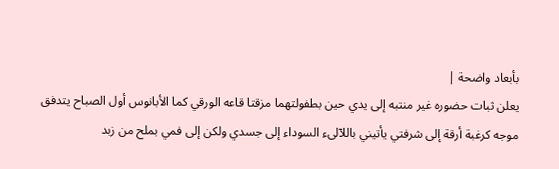بأبعاد واضحة |
يعلن ثبات حضوره غير منتبه إلى يدي حين بطفولتهما مزقتا قاعه الورقي كما الأبانوس أول الصباح يتدفق موجه كرغبة أرقة إلى شرفتي يأتيني باللآلىء السوداء إلى جسدي ولكن إلى فمي بملح من زبد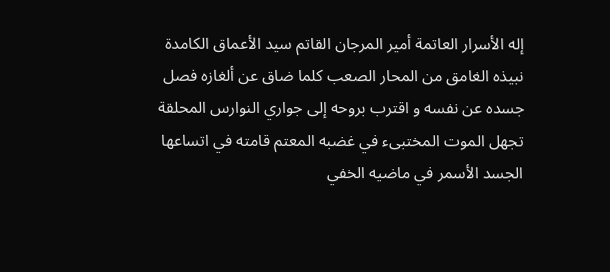إله الأسرار العاتمة أمير المرجان القاتم سيد الأعماق الكامدة نبيذه الغامق من المحار الصعب كلما ضاق عن ألغازه فصل جسده عن نفسه و اقترب بروحه إلى جواري النوارس المحلقة تجهل الموت المختبىء في غضبه المعتم قامته في اتساعها الجسد الأسمر في ماضيه الخفي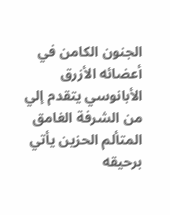الجنون الكامن في أعضائه الأزرق الأبانوسي يتقدم إلي من الشرفة الغامق المتألم الحزين يأتي برحيقه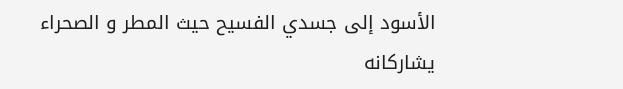الأسود إلى جسدي الفسيح حيث المطر و الصحراء يشاركانه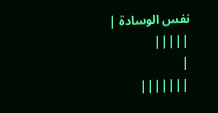نفس الوسادة |
|||||
|
|||||||